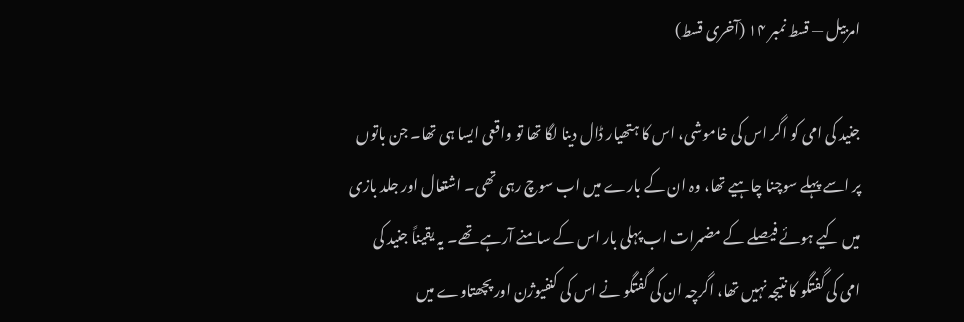امربیل — قسط نمبر ۱۴ (آخری قسط)

جنید کی امی کو اگر اس کی خاموشی، اس کا ہتھیار ڈال دینا لگا تھا تو واقعی ایسا ہی تھا۔ جن باتوں پر اسے پہلے سوچنا چاہیے تھا، وہ ان کے بارے میں اب سوچ رہی تھی۔ اشتعال اور جلد بازی میں کیے ہوئے فیصلے کے مضمرات اب پہلی بار اس کے سامنے آرہے تھے۔ یہ یقیناً جنید کی امی کی گفتگو کا نتیجہ نہیں تھا، اگرچہ ان کی گفتگو نے اس کی کنفیوژن اور پچھتاوے میں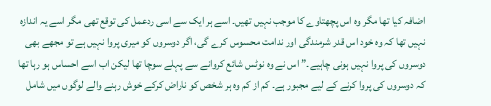اضافہ کیا تھا مگر وہ اس پچھتاوے کا موجب نہیں تھیں۔ اسے ہر ایک سے اسی ردعمل کی توقع تھی مگر اسے یہ اندازہ نہیں تھا کہ وہ خود اس قدر شرمندگی اور ندامت محسوس کرے گی، اگر دوسروں کو میری پروا نہیں ہے تو مجھے بھی دوسروں کی پروا نہیں ہونی چاہیے۔” اس نے وہ نوٹس شائع کروانے سے پہلے سوچا تھا لیکن اب اسے احساس ہو رہا تھا کہ دوسروں کی پروا کرنے کے لیے مجبور ہے۔ کم از کم وہ ہر شخص کو ناراض کرکے خوش رہنے والے لوگوں میں شامل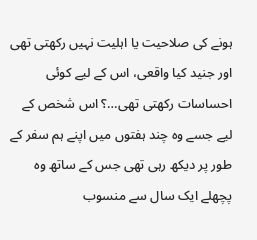ہونے کی صلاحیت یا اہلیت نہیں رکھتی تھی اور جنید کیا واقعی، اس کے لیے کوئی احساسات رکھتی تھی…؟ اس شخص کے لیے جسے وہ چند ہفتوں میں اپنے ہم سفر کے طور پر دیکھ رہی تھی جس کے ساتھ وہ پچھلے ایک سال سے منسوب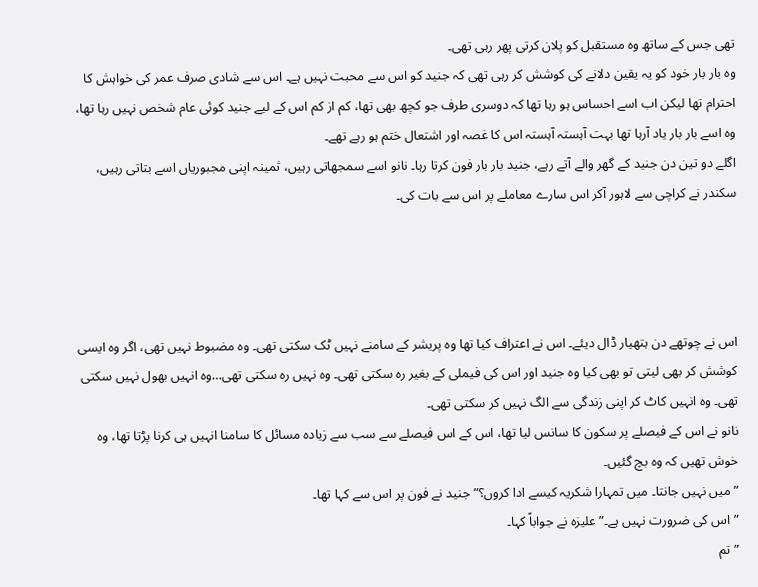تھی جس کے ساتھ وہ مستقبل کو پلان کرتی پھر رہی تھی۔
وہ بار بار خود کو یہ یقین دلانے کی کوشش کر رہی تھی کہ جنید کو اس سے محبت نہیں ہے۔ اس سے شادی صرف عمر کی خواہش کا احترام تھا لیکن اب اسے احساس ہو رہا تھا کہ دوسری طرف جو کچھ بھی تھا، کم از کم اس کے لیے جنید کوئی عام شخص نہیں رہا تھا، وہ اسے بار بار یاد آرہا تھا بہت آہستہ آہستہ اس کا غصہ اور اشتعال ختم ہو رہے تھے۔
اگلے دو تین دن جنید کے گھر والے آتے رہے، جنید بار بار فون کرتا رہا۔ نانو اسے سمجھاتی رہیں، ثمینہ اپنی مجبوریاں اسے بتاتی رہیں، سکندر نے کراچی سے لاہور آکر اس سارے معاملے پر اس سے بات کی۔




اس نے چوتھے دن ہتھیار ڈال دیئے۔ اس نے اعتراف کیا تھا وہ پریشر کے سامنے نہیں ٹک سکتی تھی۔ وہ مضبوط نہیں تھی، اگر وہ ایسی کوشش کر بھی لیتی تو بھی کیا وہ جنید اور اس کی فیملی کے بغیر رہ سکتی تھی۔ وہ نہیں رہ سکتی تھی…وہ انہیں بھول نہیں سکتی تھی۔ وہ انہیں کاٹ کر اپنی زندگی سے الگ نہیں کر سکتی تھی۔
نانو نے اس کے فیصلے پر سکون کا سانس لیا تھا، اس کے اس فیصلے سے سب سے زیادہ مسائل کا سامنا انہیں ہی کرنا پڑتا تھا، وہ خوش تھیں کہ وہ بچ گئیں۔
”میں نہیں جانتا۔ میں تمہارا شکریہ کیسے ادا کروں؟” جنید نے فون پر اس سے کہا تھا۔
”اس کی ضرورت نہیں ہے۔” علیزہ نے جواباً کہا۔
”تم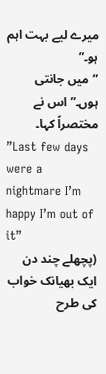میرے لیے بہت اہم ہو۔”
”میں جانتی ہوں۔” اس نے مختصراً کہا۔
”Last few days were a nightmare I’m happy I’m out of it”
(پچھلے چند دن ایک بھیانک خواب کی طرح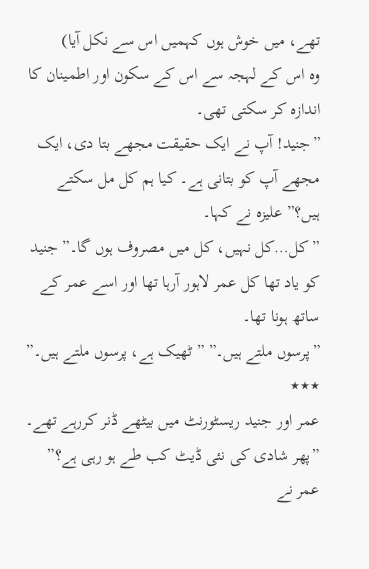تھے، میں خوش ہوں کہمیں اس سے نکل آیا)
وہ اس کے لہجہ سے اس کے سکون اور اطمینان کا اندازہ کر سکتی تھی۔
”جنید! آپ نے ایک حقیقت مجھے بتا دی، ایک مجھے آپ کو بتانی ہے۔ کیا ہم کل مل سکتے ہیں؟” علیزہ نے کہا۔
”کل…کل نہیں، کل میں مصروف ہوں گا۔” جنید کو یاد تھا کل عمر لاہور آرہا تھا اور اسے عمر کے ساتھ ہونا تھا۔
”پرسوں ملتے ہیں۔” ”ٹھیک ہے، پرسوں ملتے ہیں۔”
٭٭٭
عمر اور جنید ریسٹورنٹ میں بیٹھے ڈنر کررہے تھے۔
”پھر شادی کی نئی ڈیٹ کب طے ہو رہی ہے؟” عمر نے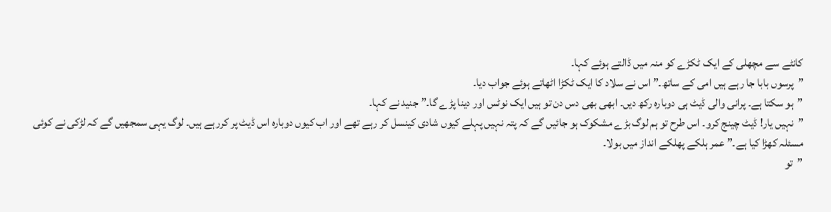کانٹے سے مچھلی کے ایک ٹکڑے کو منہ میں ڈالتے ہوئے کہا۔
”پرسوں بابا جا رہے ہیں امی کے ساتھ۔” اس نے سلاد کا ایک ٹکڑا اٹھاتے ہوئے جواب دیا۔
”ہو سکتا ہے۔ پرانی والی ڈیٹ ہی دوبارہ رکھ دیں۔ ابھی بھی دس دن تو ہیں ایک نوٹس اور دینا پڑے گا۔” جنید نے کہا۔
”نہیں یار! ڈیٹ چینج کرو۔ اس طرح تو ہم لوگ بڑے مشکوک ہو جائیں گے کہ پتہ نہیں پہلے کیوں شادی کینسل کر رہے تھے اور اب کیوں دوبارہ اس ڈیٹ پر کررہے ہیں۔ لوگ یہی سمجھیں گے کہ لڑکی نے کوئی مسئلہ کھڑا کیا ہے۔” عمر ہلکے پھلکے انداز میں بولا۔
”تو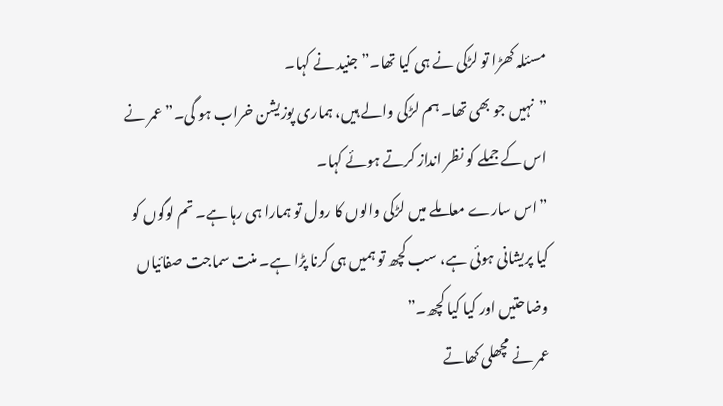مسئلہ کھڑا تو لڑکی نے ہی کیا تھا۔” جنید نے کہا۔
”نہیں جو بھی تھا۔ ہم لڑکی والے ہیں، ہماری پوزیشن خراب ہو گی۔” عمر نے اس کے جملے کو نظر انداز کرتے ہوئے کہا۔
”اس سارے معاملے میں لڑکی والوں کا رول تو ہمارا ہی رہا ہے۔ تم لوگوں کو کیا پریشانی ہوئی ہے، سب کچھ تو ہمیں ہی کرنا پڑا ہے۔ منت سماجت صفائیاں وضاحتیں اور کیا کیا کچھ۔”
عمر نے مچھلی کھاتے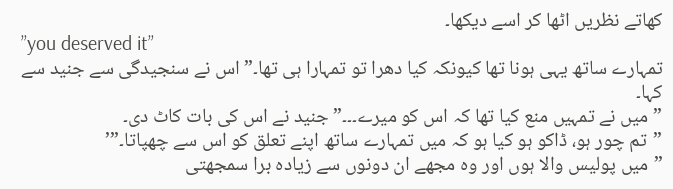کھاتے نظریں اٹھا کر اسے دیکھا۔
”you deserved it”
تمہارے ساتھ یہی ہونا تھا کیونکہ کیا دھرا تو تمہارا ہی تھا۔” اس نے سنجیدگی سے جنید سے کہا۔
”میں نے تمہیں منع کیا تھا کہ اس کو میرے۔۔۔” جنید نے اس کی بات کاٹ دی۔
”تم چور ہو، ڈاکو ہو کیا ہو کہ میں تمہارے ساتھ اپنے تعلق کو اس سے چھپاتا۔”’
”میں پولیس والا ہوں اور وہ مجھے ان دونوں سے زیادہ برا سمجھتی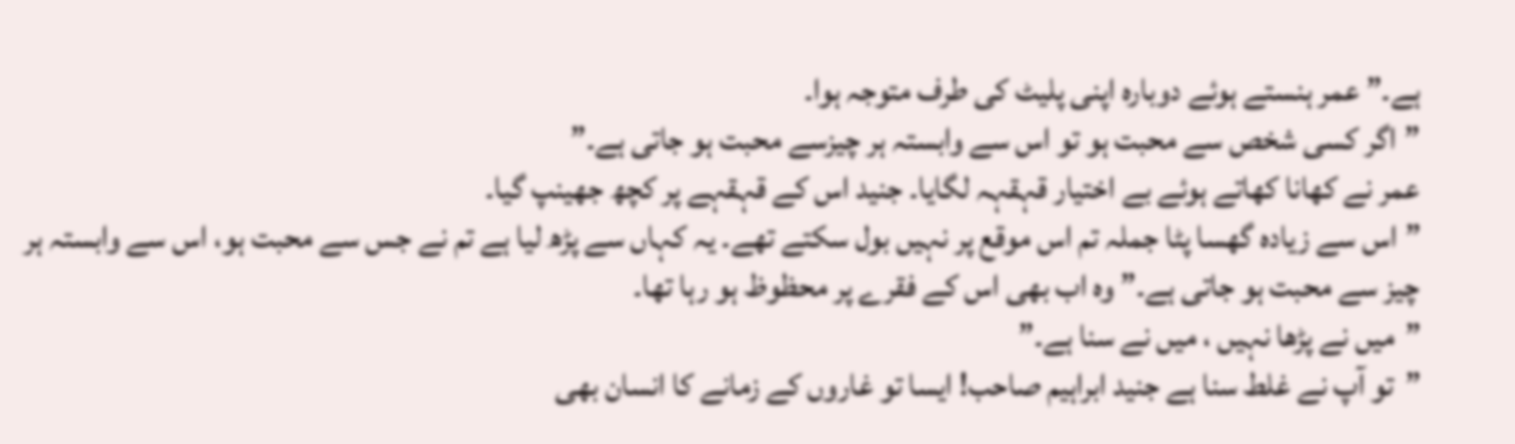ہے۔” عمر ہنستے ہوئے دوبارہ اپنی پلیٹ کی طرف متوجہ ہوا۔
”اگر کسی شخص سے محبت ہو تو اس سے وابستہ ہر چیزسے محبت ہو جاتی ہے۔”
عمر نے کھانا کھاتے ہوئے بے اختیار قہقہہ لگایا۔ جنید اس کے قہقہے پر کچھ جھینپ گیا۔
”اس سے زیادہ گھسا پٹا جملہ تم اس موقع پر نہیں بول سکتے تھے۔ یہ کہاں سے پڑھ لیا ہے تم نے جس سے محبت ہو، اس سے وابستہ ہر چیز سے محبت ہو جاتی ہے۔” وہ اب بھی اس کے فقرے پر محظوظ ہو رہا تھا۔
”میں نے پڑھا نہیں ، میں نے سنا ہے۔”
”تو آپ نے غلط سنا ہے جنید ابراہیم صاحب! ایسا تو غاروں کے زمانے کا انسان بھی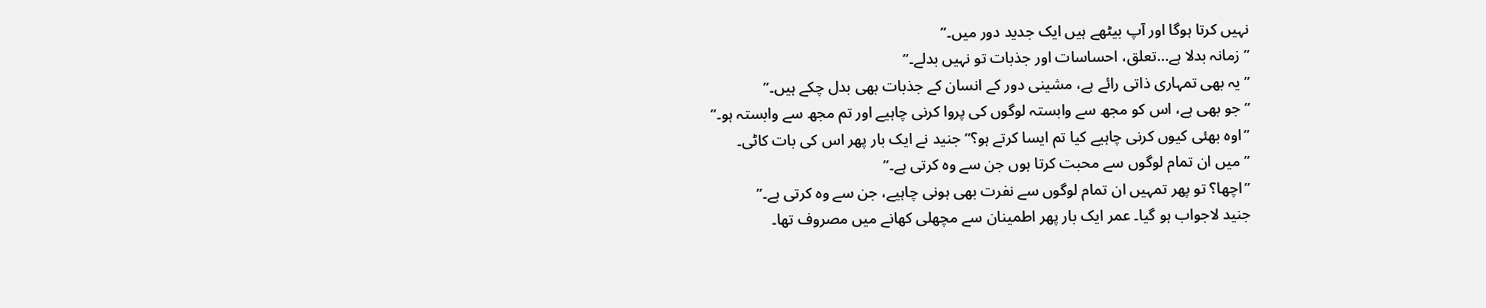نہیں کرتا ہوگا اور آپ بیٹھے ہیں ایک جدید دور میں۔”
”زمانہ بدلا ہے…تعلق، احساسات اور جذبات تو نہیں بدلے۔”
”یہ بھی تمہاری ذاتی رائے ہے، مشینی دور کے انسان کے جذبات بھی بدل چکے ہیں۔”
”جو بھی ہے، اس کو مجھ سے وابستہ لوگوں کی پروا کرنی چاہیے اور تم مجھ سے وابستہ ہو۔”
”اوہ بھئی کیوں کرنی چاہیے کیا تم ایسا کرتے ہو؟” جنید نے ایک بار پھر اس کی بات کاٹی۔
”میں ان تمام لوگوں سے محبت کرتا ہوں جن سے وہ کرتی ہے۔”
”اچھا؟ تو پھر تمہیں ان تمام لوگوں سے نفرت بھی ہونی چاہیے، جن سے وہ کرتی ہے۔”
جنید لاجواب ہو گیا۔ عمر ایک بار پھر اطمینان سے مچھلی کھانے میں مصروف تھا۔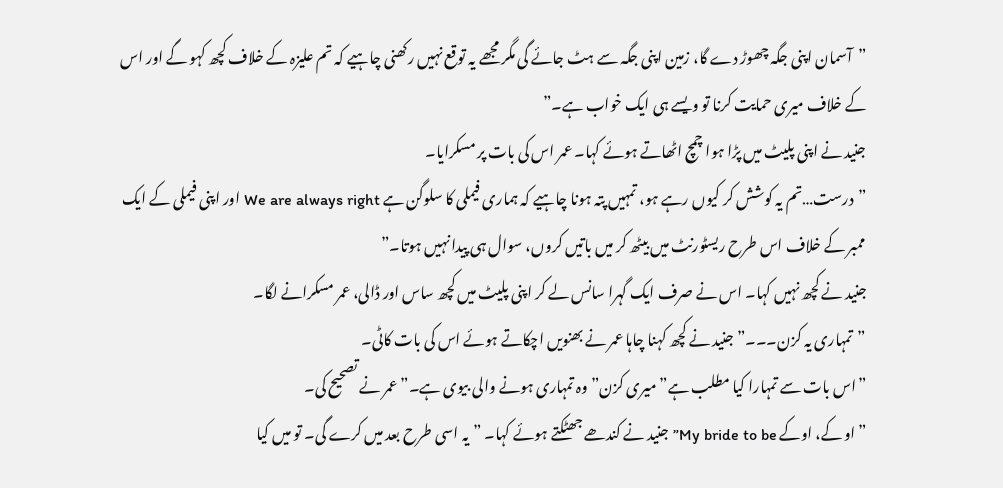”آسمان اپنی جگہ چھوڑ دے گا، زمین اپنی جگہ سے ہٹ جائے گی مگر مجھے یہ توقع نہیں رکھنی چاہیے کہ تم علیزہ کے خلاف کچھ کہو گے اور اس کے خلاف میری حمایت کرنا تو ویسے ہی ایک خواب ہے۔”
جنید نے اپنی پلیٹ میں پڑا ہوا چمچ اٹھاتے ہوئے کہا۔ عمر اس کی بات پر مسکرایا۔
”درست…تم یہ کوشش کر کیوں رہے ہو، تمہیں پتہ ہونا چاہیے کہ ہماری فیملی کا سلوگن ہے We are always right اور اپنی فیملی کے ایک ممبر کے خلاف اس طرح ریسٹورنٹ میں بیٹھ کر میں باتیں کروں، سوال ہی پیدا نہیں ہوتا۔”
جنید نے کچھ نہیں کہا۔ اس نے صرف ایک گہرا سانس لے کر اپنی پلیٹ میں کچھ ساس اور ڈالی، عمر مسکرانے لگا۔
”تمہاری یہ کزن۔۔۔” جنید نے کچھ کہنا چاہا عمر نے بھنویں اچکاتے ہوئے اس کی بات کاٹی۔
”اس بات سے تمہارا کیا مطلب ہے”میری کزن” وہ تمہاری ہونے والی بیوی ہے۔” عمر نے تصحیح کی۔
”او کے، اوکے My bride to be” جنید نے کندھے جھٹکتے ہوئے کہا۔ ”یہ اسی طرح بعد میں کرے گی۔ تو میں کیا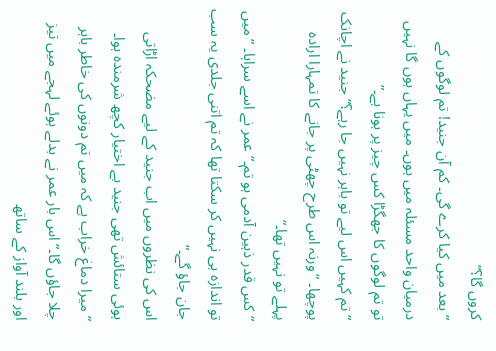کروں گا؟”
”بعد میں کیا کرے گی۔ کم آن جنید! تم لوگوں کے درمیان واحد مسئلہ میں ہوں۔ میں یہاں ہوں گا نہیں تو تم لوگوں کا جھگڑا کس چیز پر ہونا ہے۔”
”تم کہیں اس لیے تو باہر نہیں جا رہے؟” جنید نے اچانک پوچھا۔ ”ورنہ اس طرح چھٹی پر جانے کا تمہارا ارادہ پہلے تو نہیں تھا۔”
”کس قدر ذہین آدمی ہو تم۔” عمر نے اسے سراہا۔ ”میں تو اندازہ ہی نہیں کر سکتا تھا کہ تم اتنی جلدی یہ سب جان جاؤ گے۔”
اس کی نظروں میں اب جنید کے لیے مضحکہ اڑاتی ہوئی ستائش تھی جنید بے اختیار کچھ شرمندہ ہوا۔
”میرا دماغ خراب ہے کہ میں تم دونوں کی خاطر باہر چلا جاؤں گا۔” اس بار عمر نے بدلے ہوئے لہجے میں تیز اور بلند آواز کے ساتھ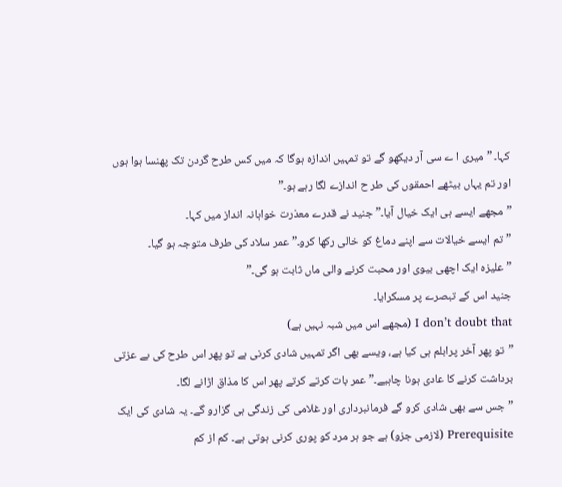کہا۔ ”میری ا ے سی آر دیکھو گے تو تمہیں اندازہ ہوگا کہ میں کس طرح گردن تک پھنسا ہوا ہوں اور تم یہاں بیٹھے احمقوں کی طر ح اندازے لگا رہے ہو۔”
”مجھے ایسے ہی ایک خیال آیا۔” جنید نے قدرے معذرت خواہانہ انداز میں کہا۔
”تم ایسے خیالات سے اپنے دماغ کو خالی رکھا کرو۔” عمر سلاد کی طرف متوجہ ہو گیا۔
”علیزہ ایک اچھی بیوی اور محبت کرنے والی ماں ثابت ہو گی۔”
جنید اس کے تبصرے پر مسکرایا۔
I don’t doubt that (مجھے اس میں شبہ نہیں ہے)
”تو پھر آخر پرابلم ہی کیا ہے، ویسے بھی اگر تمہیں شادی کرنی ہے تو پھر اس طرح کی بے عزتی برداشت کرنے کا عادی ہونا چاہیے۔” عمر بات کرتے کرتے پھر اس کا مذاق اڑانے لگا۔
”جس سے بھی شادی کرو گے فرمانبرداری اور غلامی کی زندگی ہی گزارو گے۔ یہ شادی کی ایک Prerequisite (لازمی جزو) ہے جو ہر مرد کو پوری کرنی ہوتی ہے۔ کم از کم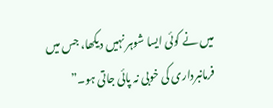میں نے کوئی ایسا شوہر نہیں دیکھا، جس میں فرمانبرداری کی خوبی نہ پائی جاتی ہو۔”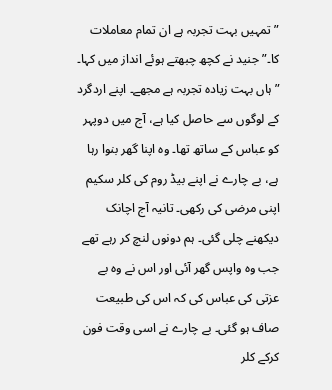”تمہیں بہت تجربہ ہے ان تمام معاملات کا۔” جنید نے کچھ چبھتے ہوئے انداز میں کہا۔
”ہاں بہت زیادہ تجربہ ہے مجھے۔ اپنے اردگرد کے لوگوں سے حاصل کیا ہے، آج میں دوپہر کو عباس کے ساتھ تھا۔ وہ اپنا گھر بنوا رہا ہے، بے چارے نے اپنے بیڈ روم کی کلر سکیم اپنی مرضی کی رکھی۔ تانیہ آج اچانک دیکھنے چلی گئی۔ ہم دونوں لنچ کر رہے تھے جب وہ واپس گھر آئی اور اس نے وہ بے عزتی کی عباس کی کہ اس کی طبیعت صاف ہو گئی۔ بے چارے نے اسی وقت فون کرکے کلر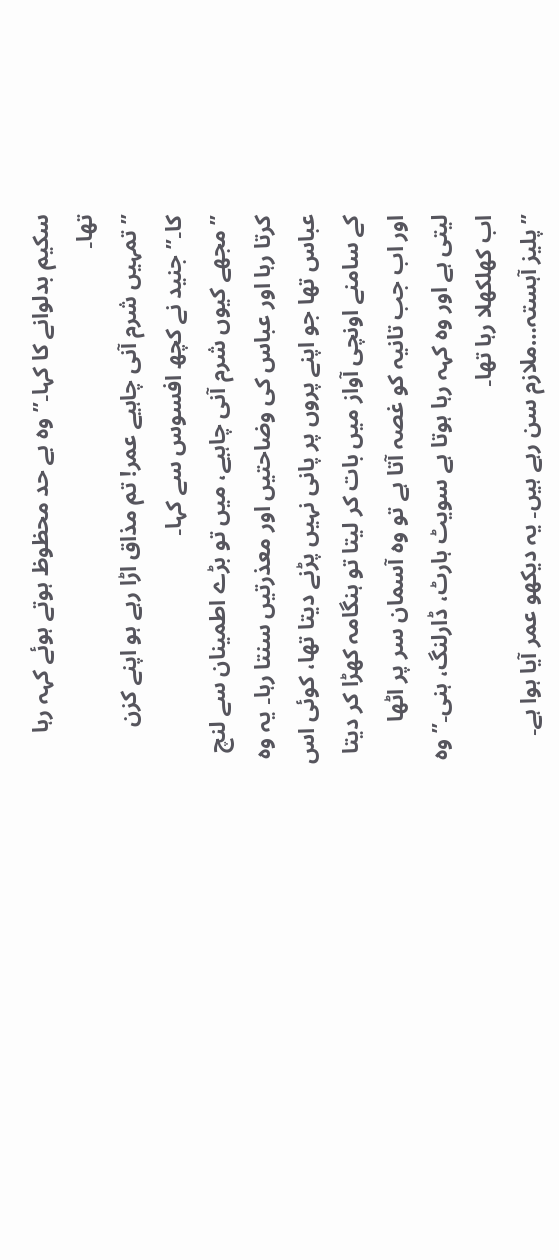سکیم بدلوانے کا کہا۔” وہ بے حد محظوظ ہوتے ہوئے کہہ رہا تھا۔
”تمہیں شرم آنی چاہیے عمر! تم مذاق اڑا رہے ہو اپنے کزن کا۔” جنید نے کچھ افسوس سے کہا۔
”مجھے کیوں شرم آنی چاہیے، میں تو بڑے اطمینان سے لنچ کرتا رہا اور عباس کی وضاحتیں اور معذرتیں سنتا رہا۔ یہ وہ عباس تھا جو اپنے پروں پر پانی نہیں پڑنے دیتا تھا، کوئی اس کے سامنے اونچی آواز میں بات کر لیتا تو ہنگامہ کھڑا کر دیتا اور اب جب تانیہ کو غصہ آتا ہے تو وہ آسمان سر پر اٹھا لیتی ہے اور وہ کہہ رہا ہوتا ہے سویٹ ہارٹ، ڈارلنگ، ہنی۔” وہ اب کھلکھلا رہا تھا۔
”پلیز آہستہ…ملازم سن رہے ہیں۔ یہ دیکھو عمر آیا ہوا ہے۔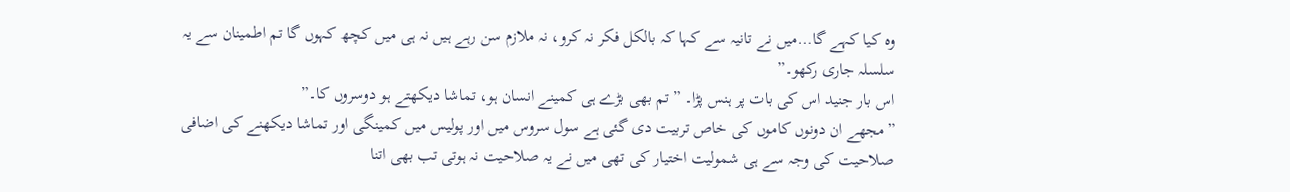وہ کیا کہے گا…میں نے تانیہ سے کہا کہ بالکل فکر نہ کرو، نہ ملازم سن رہے ہیں نہ ہی میں کچھ کہوں گا تم اطمینان سے یہ سلسلہ جاری رکھو۔”
اس بار جنید اس کی بات پر ہنس پڑا۔ ”تم بھی بڑے ہی کمینے انسان ہو، تماشا دیکھتے ہو دوسروں کا۔”
”مجھے ان دونوں کاموں کی خاص تربیت دی گئی ہے سول سروس میں اور پولیس میں کمینگی اور تماشا دیکھنے کی اضافی صلاحیت کی وجہ سے ہی شمولیت اختیار کی تھی میں نے یہ صلاحیت نہ ہوتی تب بھی اتنا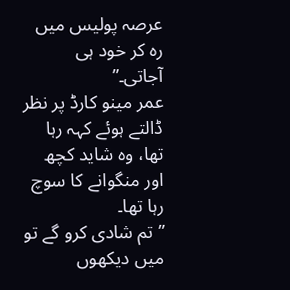عرصہ پولیس میں رہ کر خود ہی آجاتی۔”
عمر مینو کارڈ پر نظر ڈالتے ہوئے کہہ رہا تھا، وہ شاید کچھ اور منگوانے کا سوچ رہا تھا۔
”تم شادی کرو گے تو میں دیکھوں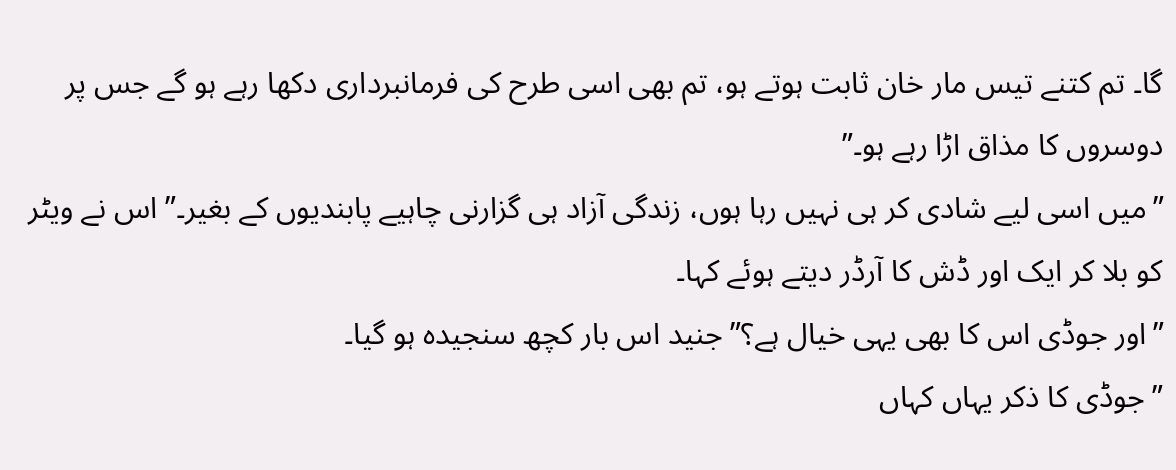گا۔ تم کتنے تیس مار خان ثابت ہوتے ہو، تم بھی اسی طرح کی فرمانبرداری دکھا رہے ہو گے جس پر دوسروں کا مذاق اڑا رہے ہو۔”
”میں اسی لیے شادی کر ہی نہیں رہا ہوں، زندگی آزاد ہی گزارنی چاہیے پابندیوں کے بغیر۔” اس نے ویٹر کو بلا کر ایک اور ڈش کا آرڈر دیتے ہوئے کہا۔
”اور جوڈی اس کا بھی یہی خیال ہے؟” جنید اس بار کچھ سنجیدہ ہو گیا۔
”جوڈی کا ذکر یہاں کہاں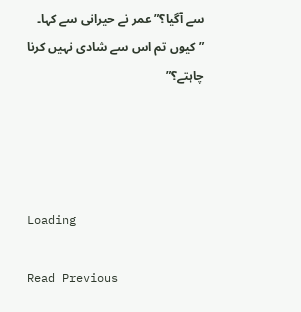سے آگیا؟” عمر نے حیرانی سے کہا۔
”کیوں تم اس سے شادی نہیں کرنا چاہتے؟”




Loading

Read Previous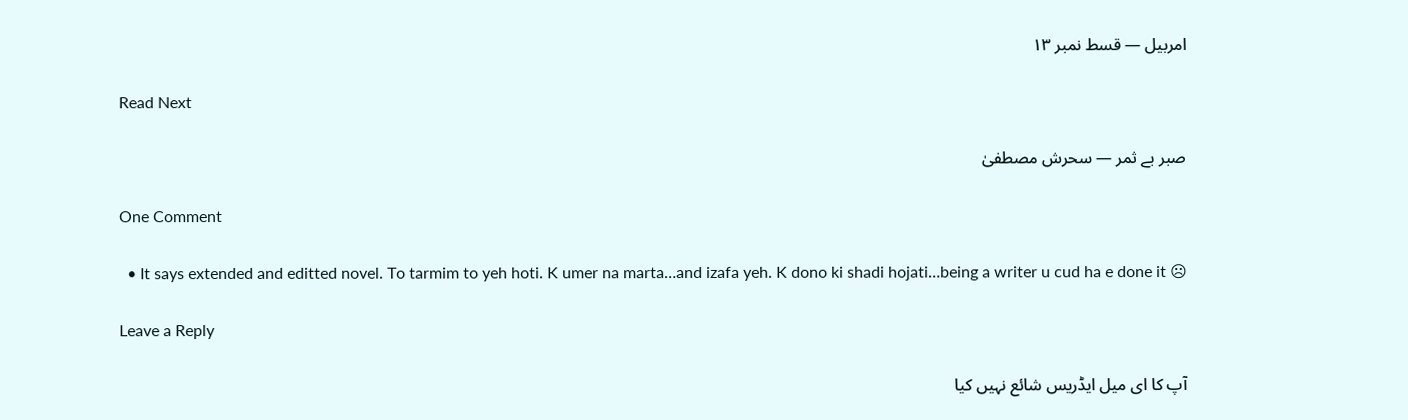امربیل — قسط نمبر ۱۳

Read Next

صبر بے ثمر — سحرش مصطفیٰ

One Comment

  • It says extended and editted novel. To tarmim to yeh hoti. K umer na marta…and izafa yeh. K dono ki shadi hojati…being a writer u cud ha e done it ☹

Leave a Reply

آپ کا ای میل ایڈریس شائع نہیں کیا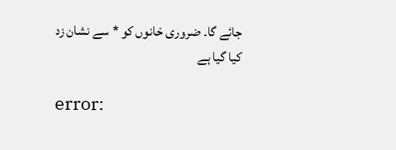جائے گا۔ ضروری خانوں کو * سے نشان زد کیا گیا ہے

error: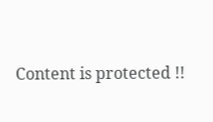Content is protected !!